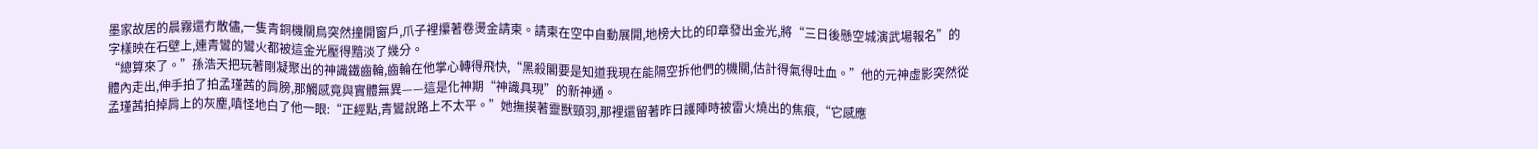墨家故居的晨霧還冇散儘,一隻青銅機關鳥突然撞開窗戶,爪子裡攥著卷燙金請柬。請柬在空中自動展開,地榜大比的印章發出金光,將“三日後懸空城演武場報名”的字樣映在石壁上,連青鸞的鸞火都被這金光壓得黯淡了幾分。
“總算來了。”孫浩天把玩著剛凝聚出的神識鐵齒輪,齒輪在他掌心轉得飛快,“黑殺閣要是知道我現在能隔空拆他們的機關,估計得氣得吐血。”他的元神虛影突然從體內走出,伸手拍了拍孟瑾茜的肩膀,那觸感竟與實體無異——這是化神期“神識具現”的新神通。
孟瑾茜拍掉肩上的灰塵,嗔怪地白了他一眼:“正經點,青鸞說路上不太平。”她撫摸著靈獸頸羽,那裡還留著昨日護陣時被雷火燒出的焦痕,“它感應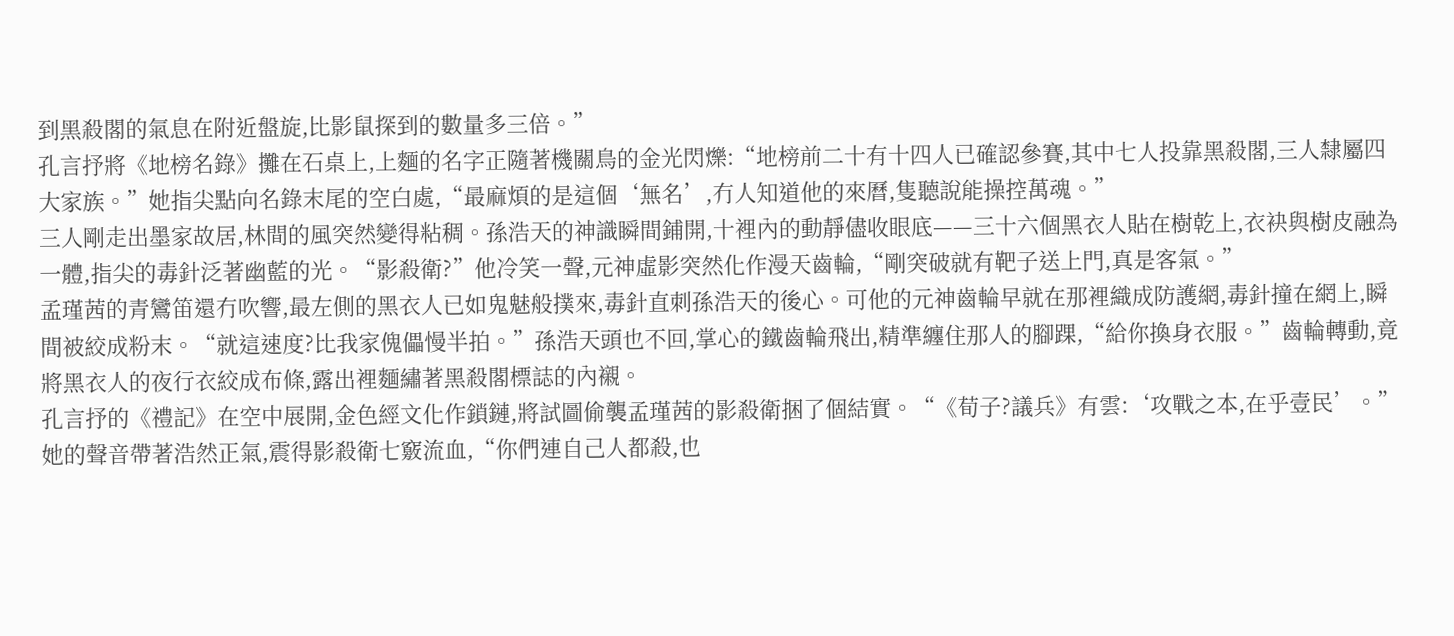到黑殺閣的氣息在附近盤旋,比影鼠探到的數量多三倍。”
孔言抒將《地榜名錄》攤在石桌上,上麵的名字正隨著機關鳥的金光閃爍:“地榜前二十有十四人已確認參賽,其中七人投靠黑殺閣,三人隸屬四大家族。”她指尖點向名錄末尾的空白處,“最麻煩的是這個‘無名’,冇人知道他的來曆,隻聽說能操控萬魂。”
三人剛走出墨家故居,林間的風突然變得粘稠。孫浩天的神識瞬間鋪開,十裡內的動靜儘收眼底——三十六個黑衣人貼在樹乾上,衣袂與樹皮融為一體,指尖的毒針泛著幽藍的光。“影殺衛?”他冷笑一聲,元神虛影突然化作漫天齒輪,“剛突破就有靶子送上門,真是客氣。”
孟瑾茜的青鸞笛還冇吹響,最左側的黑衣人已如鬼魅般撲來,毒針直刺孫浩天的後心。可他的元神齒輪早就在那裡織成防護網,毒針撞在網上,瞬間被絞成粉末。“就這速度?比我家傀儡慢半拍。”孫浩天頭也不回,掌心的鐵齒輪飛出,精準纏住那人的腳踝,“給你換身衣服。”齒輪轉動,竟將黑衣人的夜行衣絞成布條,露出裡麵繡著黑殺閣標誌的內襯。
孔言抒的《禮記》在空中展開,金色經文化作鎖鏈,將試圖偷襲孟瑾茜的影殺衛捆了個結實。“《荀子?議兵》有雲:‘攻戰之本,在乎壹民’。”她的聲音帶著浩然正氣,震得影殺衛七竅流血,“你們連自己人都殺,也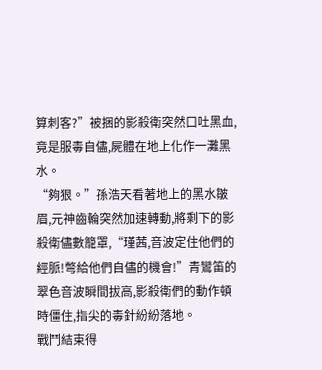算刺客?”被捆的影殺衛突然口吐黑血,竟是服毒自儘,屍體在地上化作一灘黑水。
“夠狠。”孫浩天看著地上的黑水皺眉,元神齒輪突然加速轉動,將剩下的影殺衛儘數籠罩,“瑾茜,音波定住他們的經脈!彆給他們自儘的機會!”青鸞笛的翠色音波瞬間拔高,影殺衛們的動作頓時僵住,指尖的毒針紛紛落地。
戰鬥結束得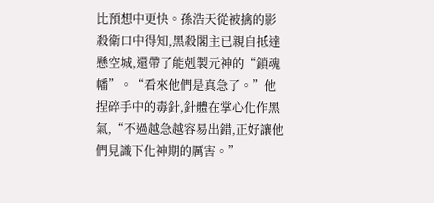比預想中更快。孫浩天從被擒的影殺衛口中得知,黑殺閣主已親自抵達懸空城,還帶了能剋製元神的“鎖魂幡”。“看來他們是真急了。”他捏碎手中的毒針,針體在掌心化作黑氣,“不過越急越容易出錯,正好讓他們見識下化神期的厲害。”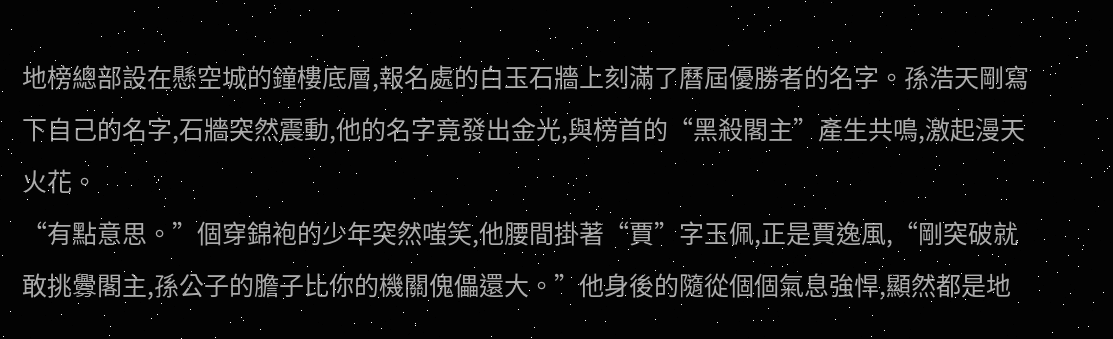地榜總部設在懸空城的鐘樓底層,報名處的白玉石牆上刻滿了曆屆優勝者的名字。孫浩天剛寫下自己的名字,石牆突然震動,他的名字竟發出金光,與榜首的“黑殺閣主”產生共鳴,激起漫天火花。
“有點意思。”個穿錦袍的少年突然嗤笑,他腰間掛著“賈”字玉佩,正是賈逸風,“剛突破就敢挑釁閣主,孫公子的膽子比你的機關傀儡還大。”他身後的隨從個個氣息強悍,顯然都是地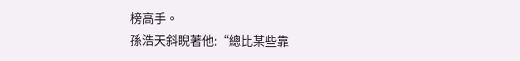榜高手。
孫浩天斜睨著他:“總比某些靠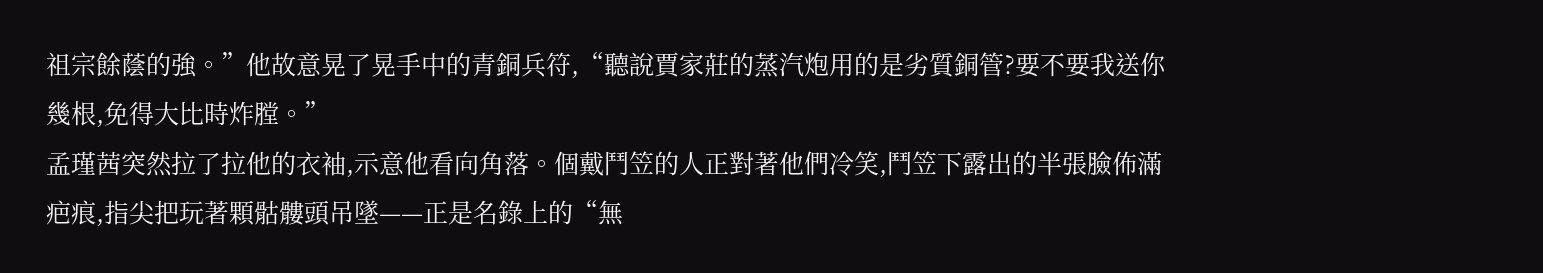祖宗餘蔭的強。”他故意晃了晃手中的青銅兵符,“聽說賈家莊的蒸汽炮用的是劣質銅管?要不要我送你幾根,免得大比時炸膛。”
孟瑾茜突然拉了拉他的衣袖,示意他看向角落。個戴鬥笠的人正對著他們冷笑,鬥笠下露出的半張臉佈滿疤痕,指尖把玩著顆骷髏頭吊墜——正是名錄上的“無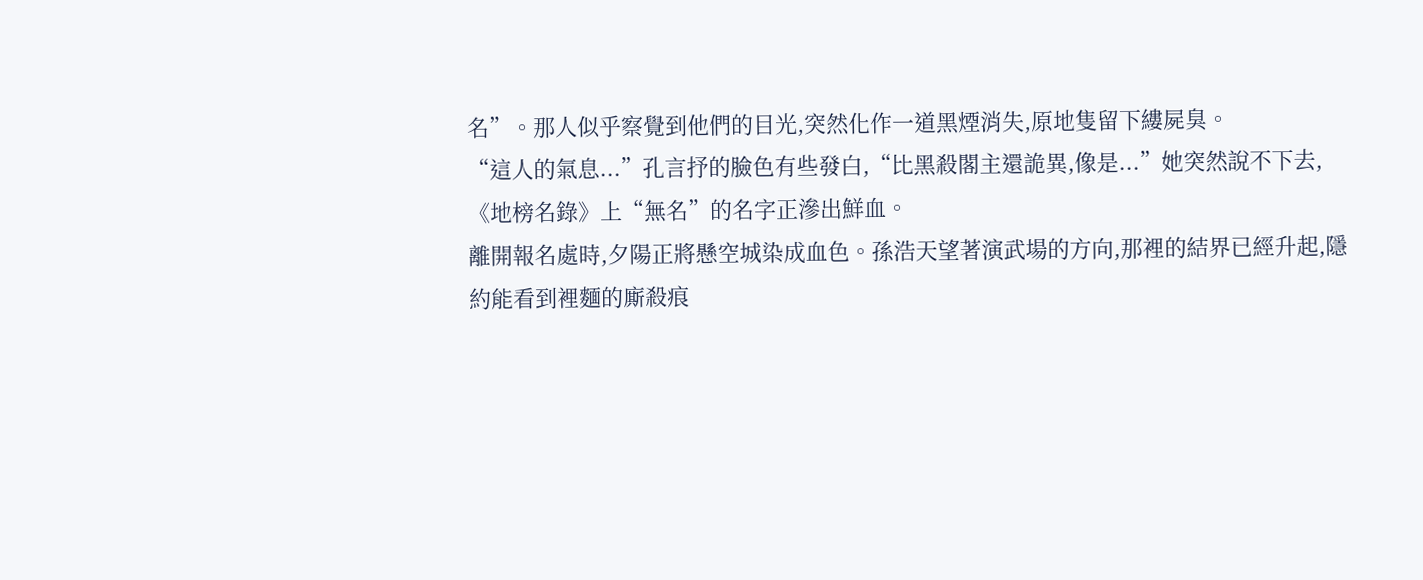名”。那人似乎察覺到他們的目光,突然化作一道黑煙消失,原地隻留下縷屍臭。
“這人的氣息...”孔言抒的臉色有些發白,“比黑殺閣主還詭異,像是...”她突然說不下去,《地榜名錄》上“無名”的名字正滲出鮮血。
離開報名處時,夕陽正將懸空城染成血色。孫浩天望著演武場的方向,那裡的結界已經升起,隱約能看到裡麵的廝殺痕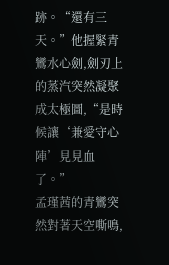跡。“還有三天。”他握緊青鸞水心劍,劍刃上的蒸汽突然凝聚成太極圖,“是時候讓‘兼愛守心陣’見見血了。”
孟瑾茜的青鸞突然對著天空嘶鳴,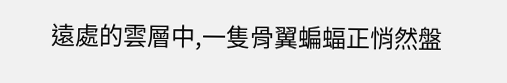遠處的雲層中,一隻骨翼蝙蝠正悄然盤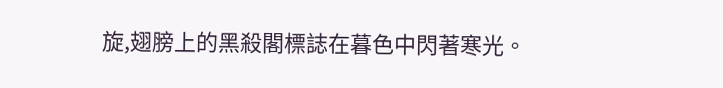旋,翅膀上的黑殺閣標誌在暮色中閃著寒光。